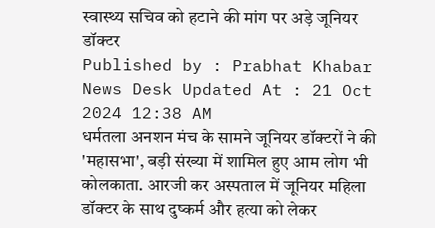स्वास्थ्य सचिव को हटाने की मांग पर अड़े जूनियर डॉक्टर
Published by : Prabhat Khabar News Desk Updated At : 21 Oct 2024 12:38 AM
धर्मतला अनशन मंच के सामने जूनियर डॉक्टरों ने की 'महासभा', बड़ी संख्या में शामिल हुए आम लोग भी
कोलकाता. आरजी कर अस्पताल में जूनियर महिला डॉक्टर के साथ दुष्कर्म और हत्या को लेकर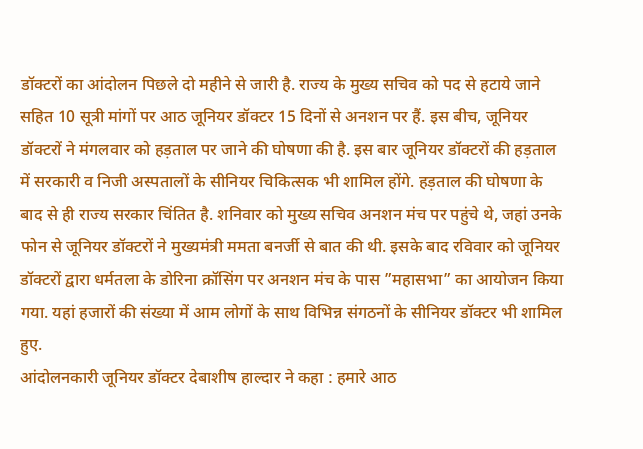डॉक्टरों का आंदोलन पिछले दो महीने से जारी है. राज्य के मुख्य सचिव को पद से हटाये जाने सहित 10 सूत्री मांगों पर आठ जूनियर डॉक्टर 15 दिनों से अनशन पर हैं. इस बीच, जूनियर डॉक्टरों ने मंगलवार को हड़ताल पर जाने की घोषणा की है. इस बार जूनियर डॉक्टरों की हड़ताल में सरकारी व निजी अस्पतालों के सीनियर चिकित्सक भी शामिल होंगे. हड़ताल की घोषणा के बाद से ही राज्य सरकार चिंतित है. शनिवार को मुख्य सचिव अनशन मंच पर पहुंचे थे, जहां उनके फोन से जूनियर डॉक्टरों ने मुख्यमंत्री ममता बनर्जी से बात की थी. इसके बाद रविवार को जूनियर डॉक्टरों द्वारा धर्मतला के डोरिना क्रॉसिंग पर अनशन मंच के पास ”महासभा” का आयोजन किया गया. यहां हजारों की संख्या में आम लोगों के साथ विभिन्न संगठनों के सीनियर डॉक्टर भी शामिल हुए.
आंदोलनकारी जूनियर डॉक्टर देबाशीष हाल्दार ने कहा : हमारे आठ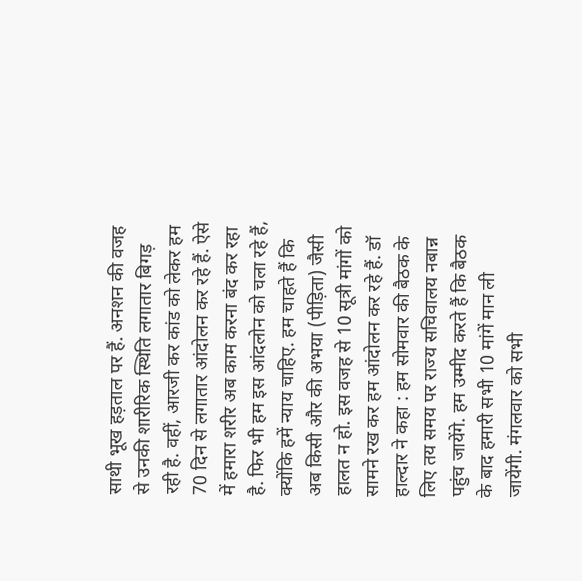साथी भूख हड़ताल पर हैं. अनशन की वजह से उनकी शारीरिक स्थिति लगातार बिगड़ रही है. वहीं, आरजी कर कांड को लेकर हम 70 दिन से लगातार आंदोलन कर रहे हैं. ऐसे में हमारा शरीर अब काम करना बंद कर रहा है. फिर भी हम इस आंदलोन को चला रहे हैं, क्योंकि हमें न्याय चाहिए. हम चाहते हैं कि अब किसी और की अभया (पीड़िता) जैसी हालत न हो. इस वजह से 10 सूत्री मांगों को सामने रख कर हम आंदोलन कर रहे हैं. डॉ हाल्दार ने कहा : हम सोमवार की बैठक के लिए तय समय पर राज्य सचिवालय नबान्न पहुंच जायेंगे. हम उम्मीद करते हैं कि बैठक के बाद हमारी सभी 10 मांगें मान ली जायेंगी. मंगलवार को सभी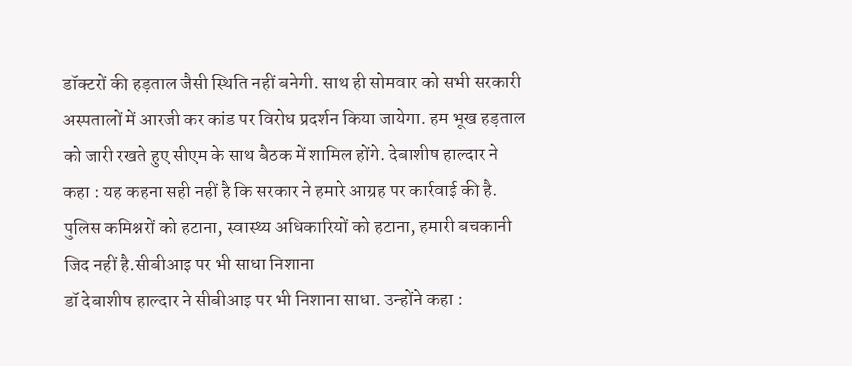डॉक्टरों की हड़ताल जैसी स्थिति नहीं बनेगी. साथ ही सोमवार को सभी सरकारी अस्पतालों में आरजी कर कांड पर विरोध प्रदर्शन किया जायेगा. हम भूख हड़ताल को जारी रखते हुए सीएम के साथ बैठक में शामिल होंगे. देबाशीष हाल्दार ने कहा : यह कहना सही नहीं है कि सरकार ने हमारे आग्रह पर कार्रवाई की है. पुलिस कमिश्नरों को हटाना, स्वास्थ्य अधिकारियों को हटाना, हमारी बचकानी जिद नहीं है.सीबीआइ पर भी साधा निशाना
डॉ देबाशीष हाल्दार ने सीबीआइ पर भी निशाना साधा. उन्होंने कहा :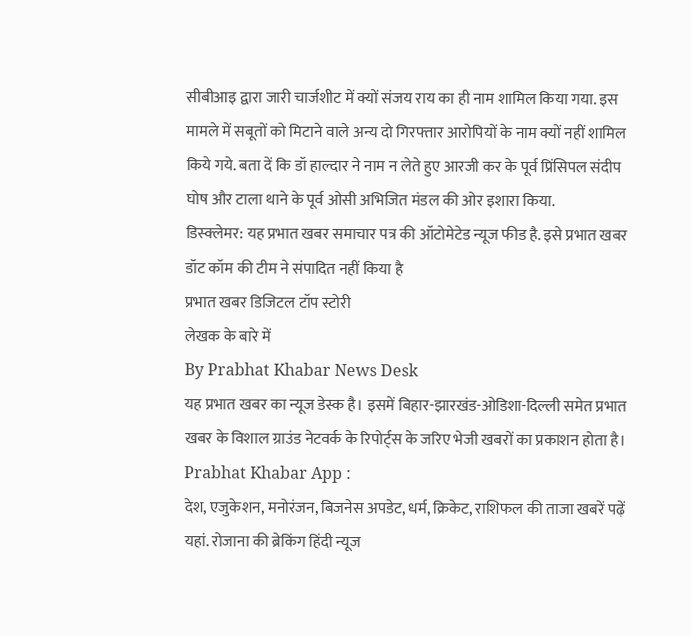सीबीआइ द्वारा जारी चार्जशीट में क्यों संजय राय का ही नाम शामिल किया गया. इस मामले में सबूतों को मिटाने वाले अन्य दो गिरफ्तार आरोपियों के नाम क्यों नहीं शामिल किये गये. बता दें कि डॉ हाल्दार ने नाम न लेते हुए आरजी कर के पूर्व प्रिंसिपल संदीप घोष और टाला थाने के पूर्व ओसी अभिजित मंडल की ओर इशारा किया.
डिस्क्लेमर: यह प्रभात खबर समाचार पत्र की ऑटोमेटेड न्यूज फीड है. इसे प्रभात खबर डॉट कॉम की टीम ने संपादित नहीं किया है
प्रभात खबर डिजिटल टॉप स्टोरी
लेखक के बारे में
By Prabhat Khabar News Desk
यह प्रभात खबर का न्यूज डेस्क है। इसमें बिहार-झारखंड-ओडिशा-दिल्ली समेत प्रभात खबर के विशाल ग्राउंड नेटवर्क के रिपोर्ट्स के जरिए भेजी खबरों का प्रकाशन होता है।
Prabhat Khabar App :
देश, एजुकेशन, मनोरंजन, बिजनेस अपडेट, धर्म, क्रिकेट, राशिफल की ताजा खबरें पढ़ें यहां. रोजाना की ब्रेकिंग हिंदी न्यूज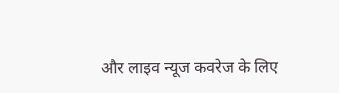और लाइव न्यूज कवरेज के लिए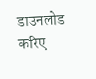डाउनलोड करिए